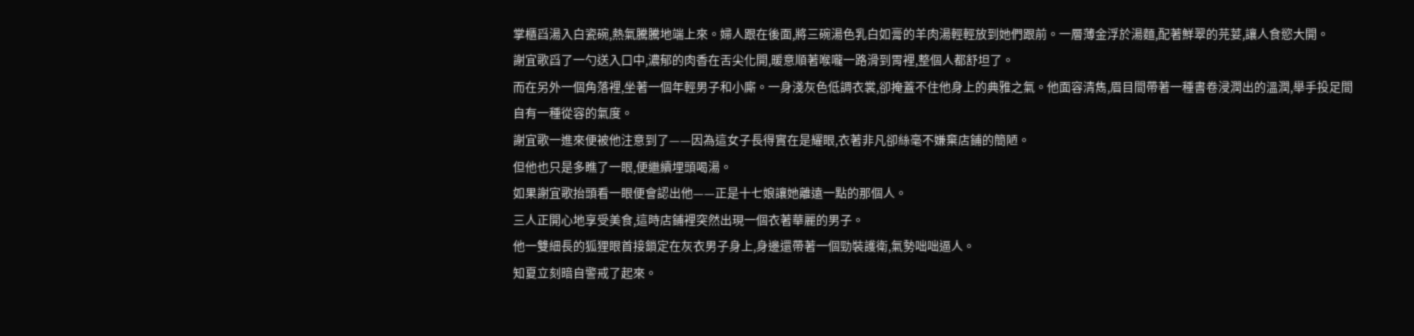掌櫃舀湯入白瓷碗,熱氣騰騰地端上來。婦人跟在後面,將三碗湯色乳白如膏的羊肉湯輕輕放到她們跟前。一層薄金浮於湯麵,配著鮮翠的芫荽,讓人食慾大開。
謝宜歌舀了一勺送入口中,濃郁的肉香在舌尖化開,暖意順著喉嚨一路滑到胃裡,整個人都舒坦了。
而在另外一個角落裡,坐著一個年輕男子和小廝。一身淺灰色低調衣裳,卻掩蓋不住他身上的典雅之氣。他面容清雋,眉目間帶著一種書卷浸潤出的溫潤,舉手投足間自有一種從容的氣度。
謝宜歌一進來便被他注意到了——因為這女子長得實在是耀眼,衣著非凡卻絲毫不嫌棄店鋪的簡陋。
但他也只是多瞧了一眼,便繼續埋頭喝湯。
如果謝宜歌抬頭看一眼便會認出他——正是十七娘讓她離遠一點的那個人。
三人正開心地享受美食,這時店鋪裡突然出現一個衣著華麗的男子。
他一雙細長的狐狸眼首接鎖定在灰衣男子身上,身邊還帶著一個勁裝護衛,氣勢咄咄逼人。
知夏立刻暗自警戒了起來。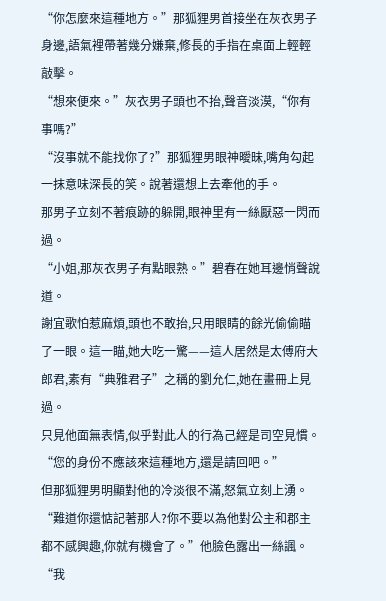“你怎麼來這種地方。”那狐狸男首接坐在灰衣男子身邊,語氣裡帶著幾分嫌棄,修長的手指在桌面上輕輕敲擊。
“想來便來。”灰衣男子頭也不抬,聲音淡漠,“你有事嗎?”
“沒事就不能找你了?”那狐狸男眼神曖昧,嘴角勾起一抹意味深長的笑。說著還想上去牽他的手。
那男子立刻不著痕跡的躲開,眼神里有一絲厭惡一閃而過。
“小姐,那灰衣男子有點眼熟。”碧春在她耳邊悄聲說道。
謝宜歌怕惹麻煩,頭也不敢抬,只用眼睛的餘光偷偷瞄了一眼。這一瞄,她大吃一驚——這人居然是太傅府大郎君,素有“典雅君子”之稱的劉允仁,她在畫冊上見過。
只見他面無表情,似乎對此人的行為己經是司空見慣。
“您的身份不應該來這種地方,還是請回吧。”
但那狐狸男明顯對他的冷淡很不滿,怒氣立刻上湧。
“難道你還惦記著那人?你不要以為他對公主和郡主都不感興趣,你就有機會了。”他臉色露出一絲諷。
“我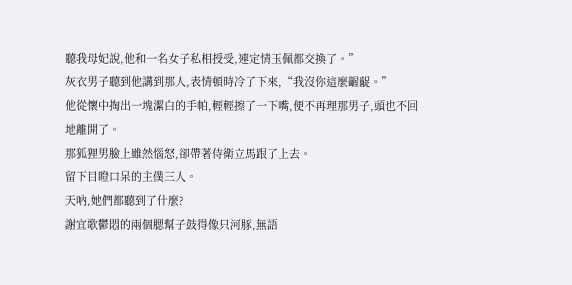聽我母妃說,他和一名女子私相授受,連定情玉佩都交換了。”
灰衣男子聽到他講到那人,表情頓時冷了下來,“我沒你這麼齷齪。”
他從懷中掏出一塊潔白的手帕,輕輕擦了一下嘴,便不再理那男子,頭也不回地離開了。
那狐狸男臉上雖然惱怒,卻帶著侍衛立馬跟了上去。
留下目瞪口呆的主僕三人。
天吶,她們都聽到了什麼?
謝宜歌鬱悶的兩個腮幫子鼓得像只河豚,無語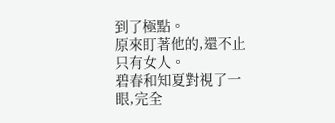到了極點。
原來盯著他的,還不止只有女人。
碧春和知夏對視了一眼,完全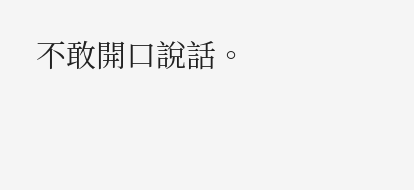不敢開口說話。